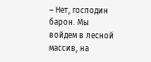– Нет, господин барон. Мы войдем в лесной массив, на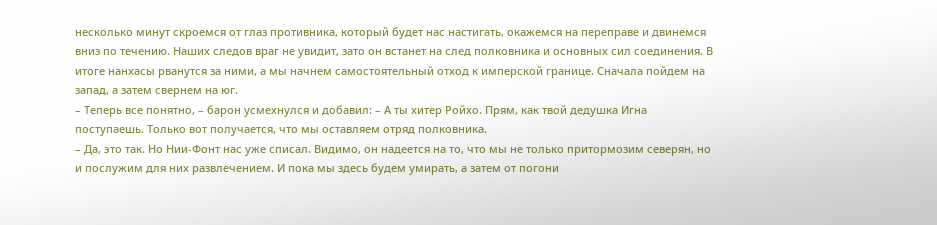несколько минут скроемся от глаз противника, который будет нас настигать, окажемся на переправе и двинемся вниз по течению. Наших следов враг не увидит, зато он встанет на след полковника и основных сил соединения. В итоге нанхасы рванутся за ними, а мы начнем самостоятельный отход к имперской границе. Сначала пойдем на запад, а затем свернем на юг.
– Теперь все понятно, – барон усмехнулся и добавил: – А ты хитер Ройхо. Прям, как твой дедушка Игна поступаешь. Только вот получается, что мы оставляем отряд полковника.
– Да, это так. Но Нии-Фонт нас уже списал. Видимо, он надеется на то, что мы не только притормозим северян, но и послужим для них развлечением. И пока мы здесь будем умирать, а затем от погони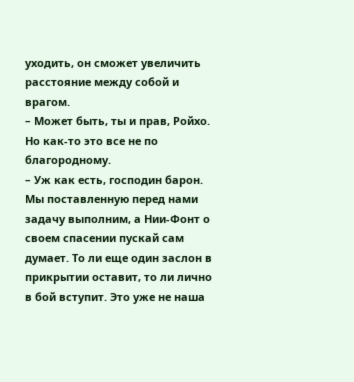уходить, он сможет увеличить расстояние между собой и врагом.
– Может быть, ты и прав, Ройхо. Но как-то это все не по благородному.
– Уж как есть, господин барон. Мы поставленную перед нами задачу выполним, а Нии-Фонт о своем спасении пускай сам думает. То ли еще один заслон в прикрытии оставит, то ли лично в бой вступит. Это уже не наша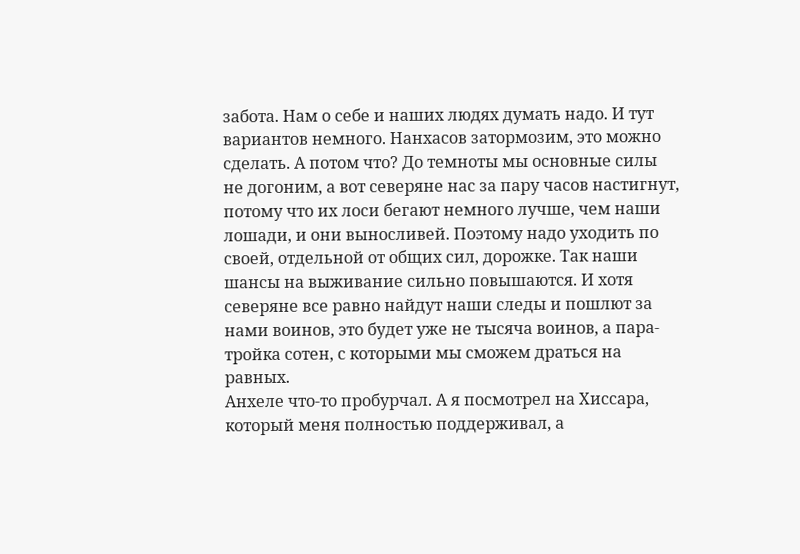забота. Нам о себе и наших людях думать надо. И тут вариантов немного. Нанхасов затормозим, это можно сделать. А потом что? До темноты мы основные силы не догоним, а вот северяне нас за пару часов настигнут, потому что их лоси бегают немного лучше, чем наши лошади, и они выносливей. Поэтому надо уходить по своей, отдельной от общих сил, дорожке. Так наши шансы на выживание сильно повышаются. И хотя северяне все равно найдут наши следы и пошлют за нами воинов, это будет уже не тысяча воинов, а пара-тройка сотен, с которыми мы сможем драться на равных.
Анхеле что-то пробурчал. А я посмотрел на Хиссара, который меня полностью поддерживал, а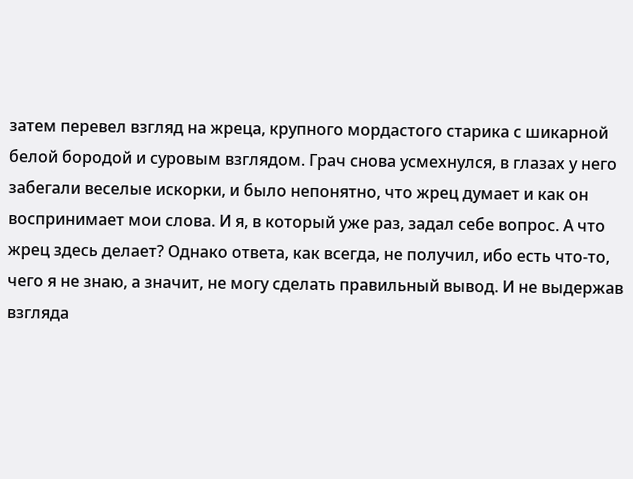затем перевел взгляд на жреца, крупного мордастого старика с шикарной белой бородой и суровым взглядом. Грач снова усмехнулся, в глазах у него забегали веселые искорки, и было непонятно, что жрец думает и как он воспринимает мои слова. И я, в который уже раз, задал себе вопрос. А что жрец здесь делает? Однако ответа, как всегда, не получил, ибо есть что-то, чего я не знаю, а значит, не могу сделать правильный вывод. И не выдержав взгляда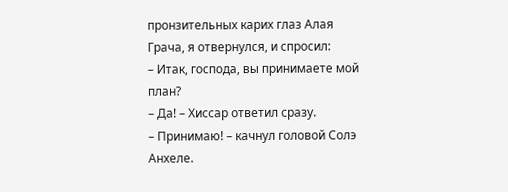пронзительных карих глаз Алая Грача, я отвернулся, и спросил:
– Итак, господа, вы принимаете мой план?
– Да! – Хиссар ответил сразу.
– Принимаю! – качнул головой Солэ Анхеле.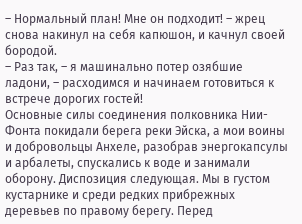– Нормальный план! Мне он подходит! – жрец снова накинул на себя капюшон, и качнул своей бородой.
– Раз так, – я машинально потер озябшие ладони, – расходимся и начинаем готовиться к встрече дорогих гостей!
Основные силы соединения полковника Нии-Фонта покидали берега реки Эйска, а мои воины и добровольцы Анхеле, разобрав энергокапсулы и арбалеты, спускались к воде и занимали оборону. Диспозиция следующая. Мы в густом кустарнике и среди редких прибрежных деревьев по правому берегу. Перед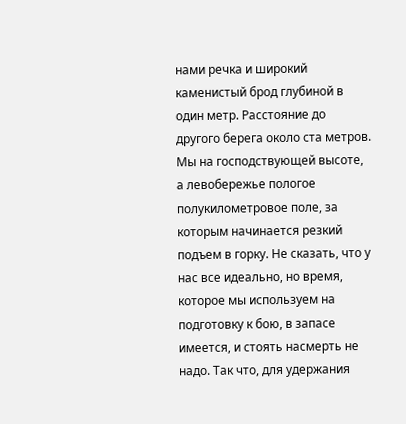нами речка и широкий каменистый брод глубиной в один метр. Расстояние до другого берега около ста метров. Мы на господствующей высоте, а левобережье пологое полукилометровое поле, за которым начинается резкий подъем в горку. Не сказать, что у нас все идеально, но время, которое мы используем на подготовку к бою, в запасе имеется, и стоять насмерть не надо. Так что, для удержания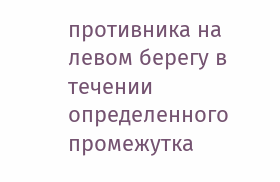противника на левом берегу в течении определенного промежутка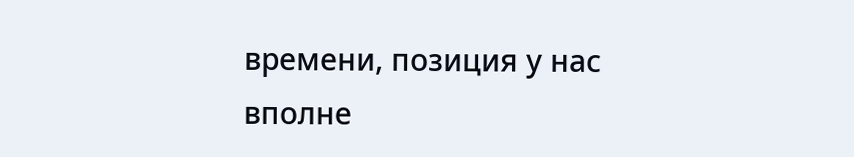времени, позиция у нас вполне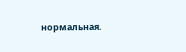нормальная.